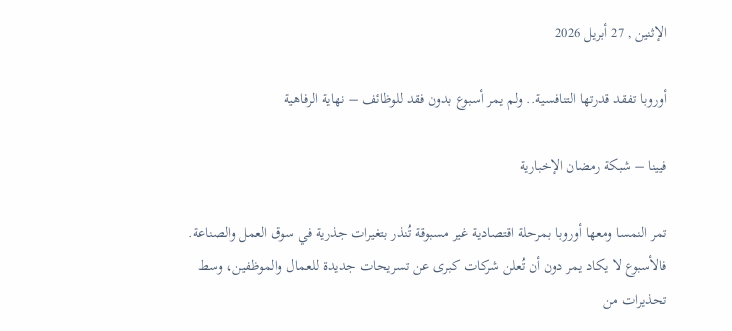الإثنين , 27 أبريل 2026

أوروبا تفقد قدرتها التنافسية.. ولم يمر أسبوع بدون فقد للوظائف – نهاية الرفاهية

فيينا – شبكة رمضان الإخبارية

تمر النمسا ومعها أوروبا بمرحلة اقتصادية غير مسبوقة تُنذر بتغيرات جذرية في سوق العمل والصناعة. فالأسبوع لا يكاد يمر دون أن تُعلن شركات كبرى عن تسريحات جديدة للعمال والموظفين، وسط تحذيرات من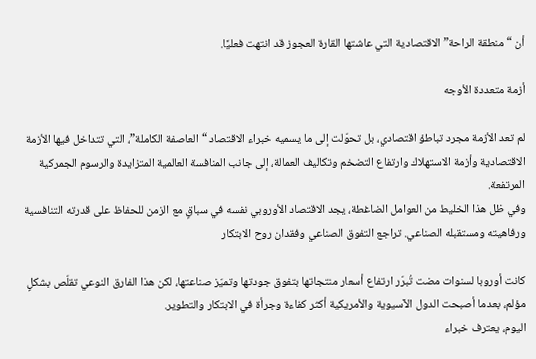أن “منطقة الراحة” الاقتصادية التي عاشتها القارة العجوز قد انتهت فعليًا.

أزمة متعددة الأوجه

لم تعد الأزمة مجرد تباطؤ اقتصادي، بل تحوّلت إلى ما يسميه خبراء الاقتصاد “العاصفة الكاملة”، التي تتداخل فيها الأزمة الاقتصادية وأزمة الاستهلاك وارتفاع التضخم وتكاليف العمالة، إلى جانب المنافسة العالمية المتزايدة والرسوم الجمركية المرتفعة.
وفي ظل هذا الخليط من العوامل الضاغطة، يجد الاقتصاد الأوروبي نفسه في سباقٍ مع الزمن للحفاظ على قدرته التنافسية ورفاهيته ومستقبله الصناعي. تراجع التفوق الصناعي وفقدان روح الابتكار

كانت أوروبا لسنوات مضت تُبرّر ارتفاع أسعار منتجاتها بتفوق جودتها وتميّز صناعتها، لكن هذا الفارق النوعي تقلّص بشكلٍ مؤلم، بعدما أصبحت الدول الآسيوية والأمريكية أكثر كفاءة وجرأة في الابتكار والتطوير.
اليوم، يعترف خبراء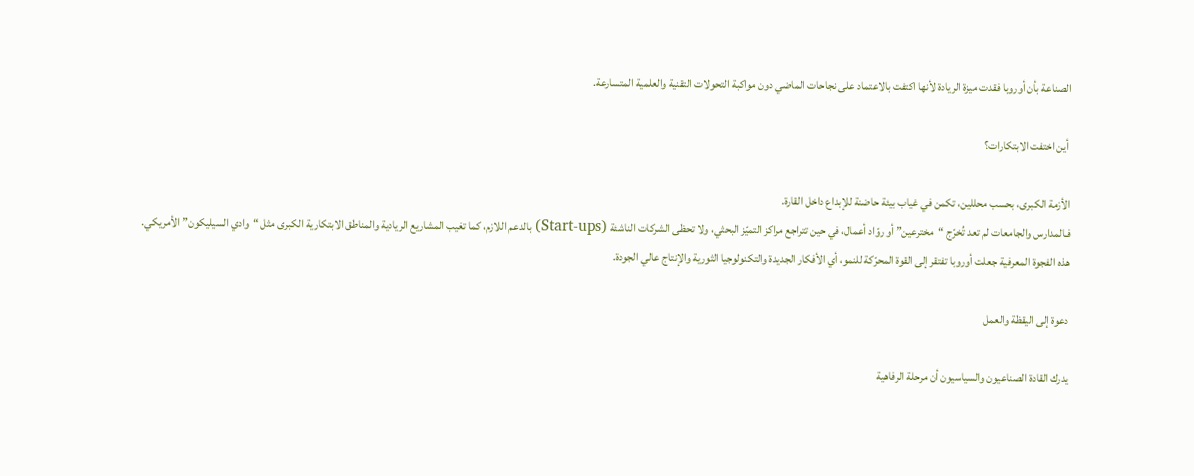الصناعة بأن أوروبا فقدت ميزة الريادة لأنها اكتفت بالاعتماد على نجاحات الماضي دون مواكبة التحولات التقنية والعلمية المتسارعة.

 أين اختفت الابتكارات؟

الأزمة الكبرى، بحسب محللين، تكمن في غياب بيئة حاضنة للإبداع داخل القارة.
فـالمدارس والجامعات لم تعد تُخرّج “مخترعين” أو روّاد أعمال، في حين تتراجع مراكز التميّز البحثي، ولا تحظى الشركات الناشئة (Start-ups) بالدعم اللازم، كما تغيب المشاريع الريادية والمناطق الابتكارية الكبرى مثل “وادي السيليكون” الأمريكي.
هذه الفجوة المعرفية جعلت أوروبا تفتقر إلى القوة المحرّكة للنمو، أي الأفكار الجديدة والتكنولوجيا الثورية والإنتاج عالي الجودة.

دعوة إلى اليقظة والعمل

يدرك القادة الصناعيون والسياسيون أن مرحلة الرفاهية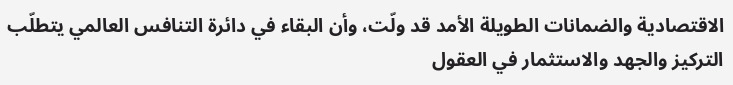الاقتصادية والضمانات الطويلة الأمد قد ولّت، وأن البقاء في دائرة التنافس العالمي يتطلّب التركيز والجهد والاستثمار في العقول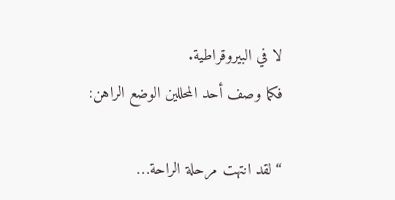لا في البيروقراطية.
فكما وصف أحد المحللين الوضع الراهن:

“لقد انتهت مرحلة الراحة…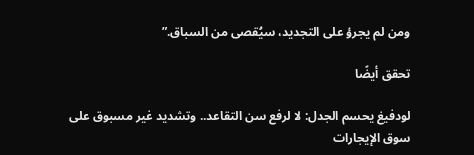ومن لم يجرؤ على التجديد، سيُقصى من السباق.”

تحقق أيضًا

لودفيغ يحسم الجدل: لا لرفع سن التقاعد.. وتشديد غير مسبوق على سوق الإيجارات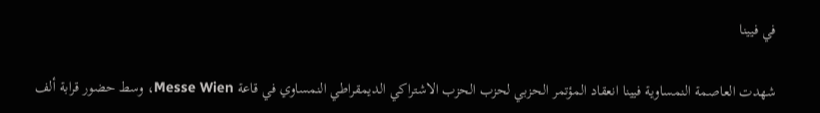في فيينا

شهدت العاصمة النمساوية فيينا انعقاد المؤتمر الحزبي لحزب الحزب الاشتراكي الديمقراطي النمساوي في قاعة Messe Wien، وسط حضور قرابة ألف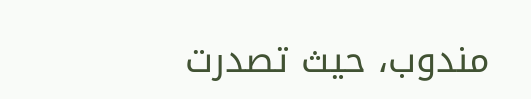مندوب، حيث تصدرت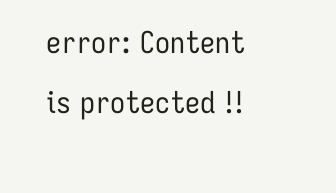error: Content is protected !!